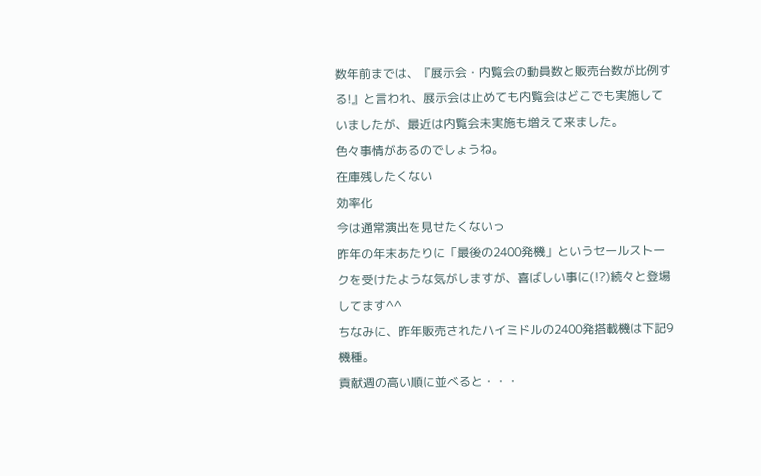数年前までは、『展示会・内覧会の動員数と販売台数が比例する!』と言われ、展示会は止めても内覧会はどこでも実施していましたが、最近は内覧会未実施も増えて来ました。
色々事情があるのでしょうね。
在庫残したくない
効率化
今は通常演出を見せたくないっ
昨年の年末あたりに「最後の2400発機」というセールストークを受けたような気がしますが、喜ばしい事に(!?)続々と登場してます^^
ちなみに、昨年販売されたハイミドルの2400発搭載機は下記9機種。
貢献週の高い順に並べると・・・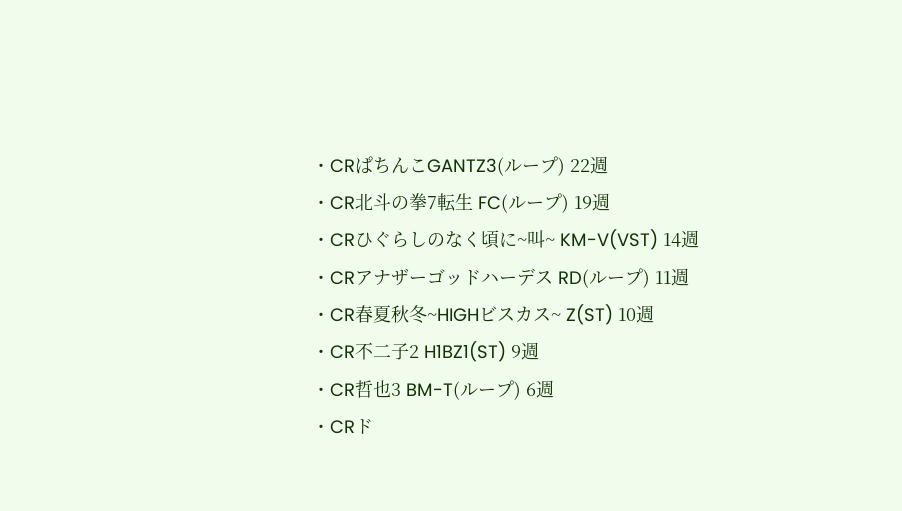・CRぱちんこGANTZ3(ループ) 22週
・CR北斗の拳7転生 FC(ループ) 19週
・CRひぐらしのなく頃に~叫~ KM-V(VST) 14週
・CRアナザーゴッドハーデス RD(ループ) 11週
・CR春夏秋冬~HIGHビスカス~ Z(ST) 10週
・CR不二子2 H1BZ1(ST) 9週
・CR哲也3 BM-T(ループ) 6週
・CRド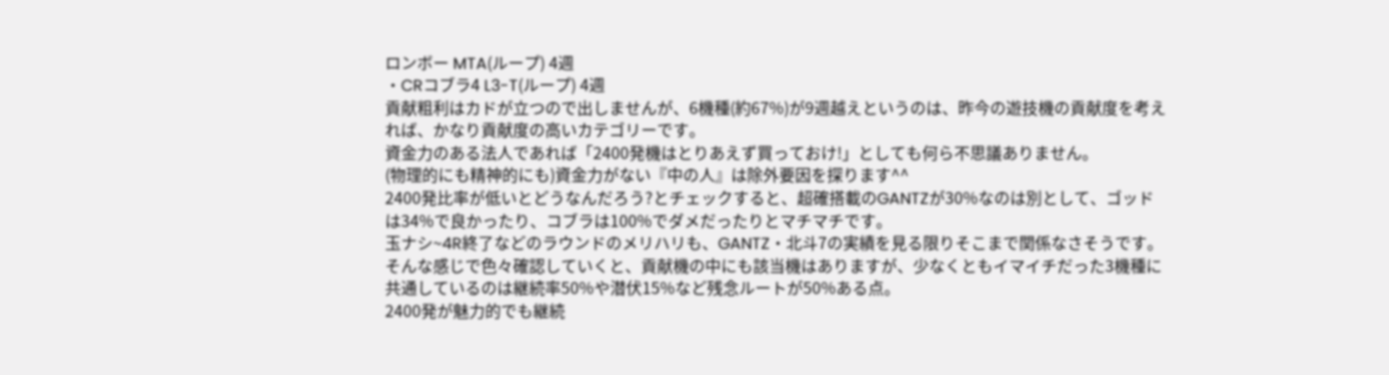ロンボー MTA(ループ) 4週
・CRコブラ4 L3-T(ループ) 4週
貢献粗利はカドが立つので出しませんが、6機種(約67%)が9週越えというのは、昨今の遊技機の貢献度を考えれば、かなり貢献度の高いカテゴリーです。
資金力のある法人であれば「2400発機はとりあえず買っておけ!」としても何ら不思議ありません。
(物理的にも精神的にも)資金力がない『中の人』は除外要因を探ります^^
2400発比率が低いとどうなんだろう?とチェックすると、超確搭載のGANTZが30%なのは別として、ゴッドは34%で良かったり、コブラは100%でダメだったりとマチマチです。
玉ナシ~4R終了などのラウンドのメリハリも、GANTZ・北斗7の実績を見る限りそこまで関係なさそうです。
そんな感じで色々確認していくと、貢献機の中にも該当機はありますが、少なくともイマイチだった3機種に共通しているのは継続率50%や潜伏15%など残念ルートが50%ある点。
2400発が魅力的でも継続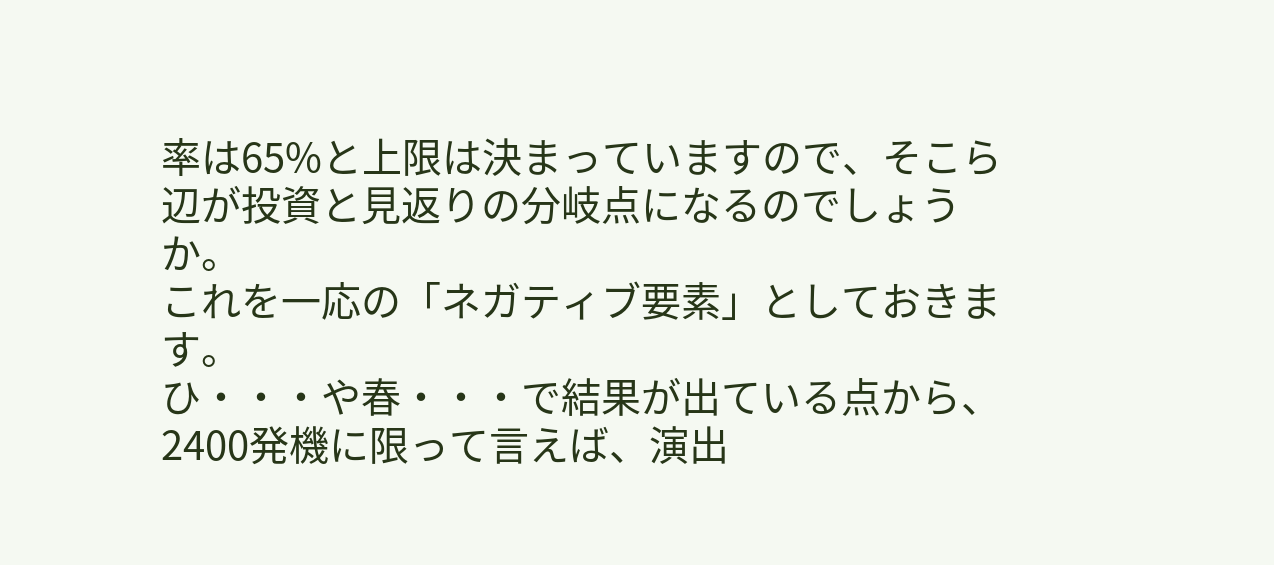率は65%と上限は決まっていますので、そこら辺が投資と見返りの分岐点になるのでしょうか。
これを一応の「ネガティブ要素」としておきます。
ひ・・・や春・・・で結果が出ている点から、2400発機に限って言えば、演出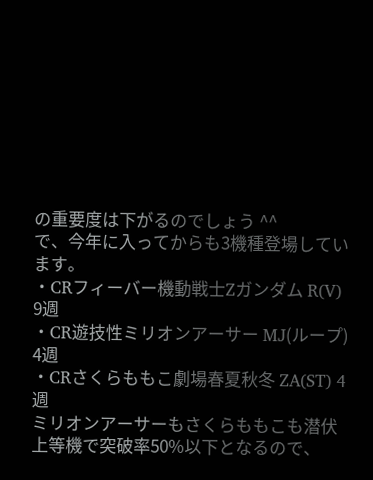の重要度は下がるのでしょう ^^
で、今年に入ってからも3機種登場しています。
・CRフィーバー機動戦士Zガンダム R(V) 9週
・CR遊技性ミリオンアーサー MJ(ループ) 4週
・CRさくらももこ劇場春夏秋冬 ZA(ST) 4週
ミリオンアーサーもさくらももこも潜伏上等機で突破率50%以下となるので、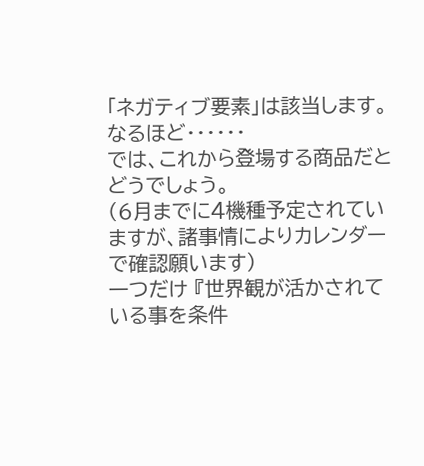「ネガティブ要素」は該当します。
なるほど・・・・・・
では、これから登場する商品だとどうでしょう。
(6月までに4機種予定されていますが、諸事情によりカレンダーで確認願います)
一つだけ 『世界観が活かされている事を条件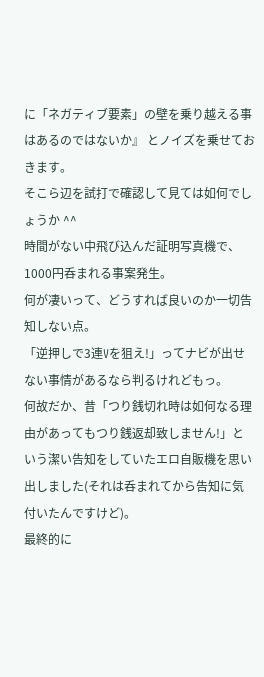に「ネガティブ要素」の壁を乗り越える事はあるのではないか』 とノイズを乗せておきます。
そこら辺を試打で確認して見ては如何でしょうか ^^
時間がない中飛び込んだ証明写真機で、1000円呑まれる事案発生。
何が凄いって、どうすれば良いのか一切告知しない点。
「逆押しで3連Vを狙え!」ってナビが出せない事情があるなら判るけれどもっ。
何故だか、昔「つり銭切れ時は如何なる理由があってもつり銭返却致しません!」という潔い告知をしていたエロ自販機を思い出しました(それは呑まれてから告知に気付いたんですけど)。
最終的に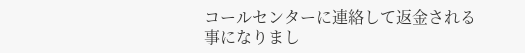コールセンターに連絡して返金される事になりまし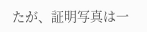たが、証明写真は一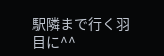駅隣まで行く羽目に^^